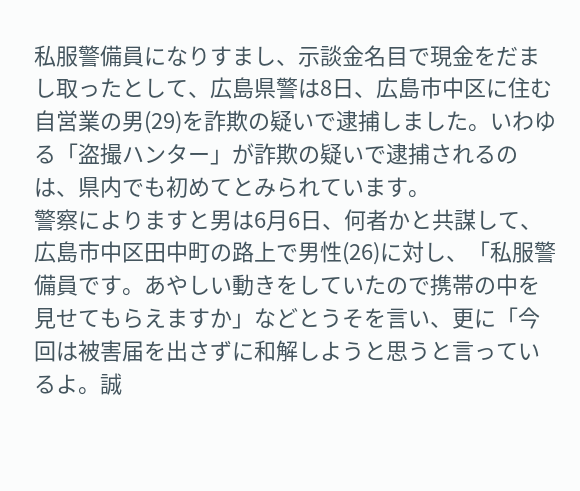私服警備員になりすまし、示談金名目で現金をだまし取ったとして、広島県警は8日、広島市中区に住む自営業の男(29)を詐欺の疑いで逮捕しました。いわゆる「盗撮ハンター」が詐欺の疑いで逮捕されるのは、県内でも初めてとみられています。
警察によりますと男は6月6日、何者かと共謀して、広島市中区田中町の路上で男性(26)に対し、「私服警備員です。あやしい動きをしていたので携帯の中を見せてもらえますか」などとうそを言い、更に「今回は被害届を出さずに和解しようと思うと言っているよ。誠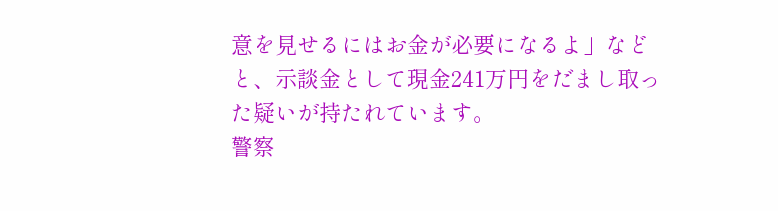意を見せるにはお金が必要になるよ」などと、示談金として現金241万円をだまし取った疑いが持たれています。
警察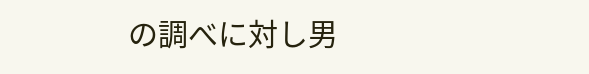の調べに対し男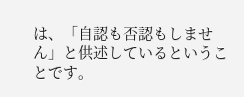は、「自認も否認もしません」と供述しているということです。